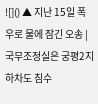![]() ▲ 지난 15일 폭우로 물에 잠긴 오송 |
국무조정실은 궁평2지하차도 침수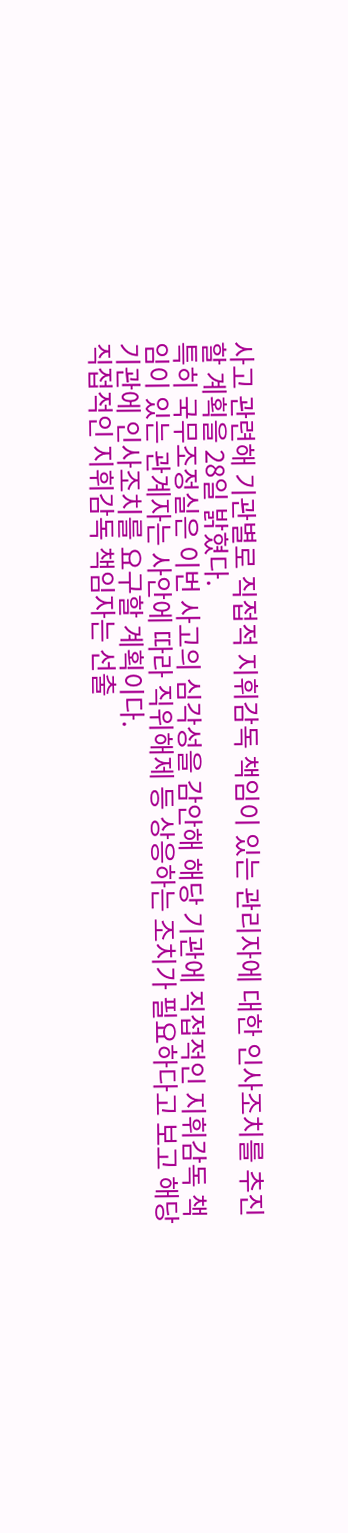사고 관련해 기관별로 직접적 지휘감독 책임이 있는 관리자에 대한 인사조치를 추진할 계획을 28일 밝혔다.
특히 국무조정실은 이번 사고의 심각성을 감안해 해당 기관에 직접적인 지휘감독 책임이 있는 관계자는 사안에 따라 직위해제 등 상응하는 조치가 필요하다고 보고 해당 기관에 인사조치를 요구할 계획이다.
직접적인 지휘감독 책임자는 선출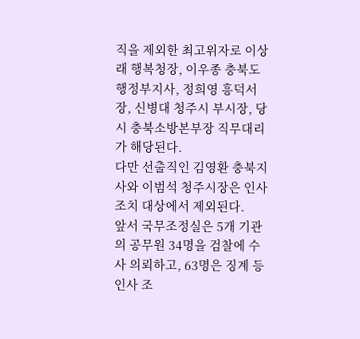직을 제외한 최고위자로 이상래 행복청장, 이우종 충북도 행정부지사, 정희영 흥덕서장, 신병대 청주시 부시장, 당시 충북소방본부장 직무대리가 해당된다.
다만 선출직인 김영환 충북지사와 이범석 청주시장은 인사 조치 대상에서 제외된다.
앞서 국무조정실은 5개 기관의 공무원 34명을 검찰에 수사 의뢰하고, 63명은 징계 등 인사 조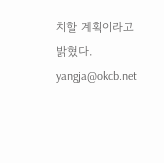치할 계획이라고 밝혔다.
yangja@okcb.net